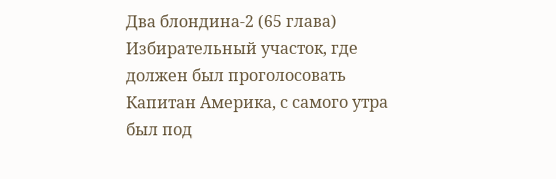Два блондина-2 (65 глава)
Избирательный участок, где должен был проголосовать Капитан Америка, с самого утра был под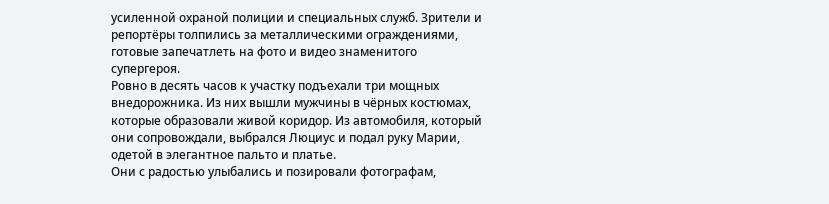усиленной охраной полиции и специальных служб. Зрители и репортёры толпились за металлическими ограждениями, готовые запечатлеть на фото и видео знаменитого супергероя.
Ровно в десять часов к участку подъехали три мощных внедорожника. Из них вышли мужчины в чёрных костюмах, которые образовали живой коридор. Из автомобиля, который они сопровождали, выбрался Люциус и подал руку Марии, одетой в элегантное пальто и платье.
Они с радостью улыбались и позировали фотографам,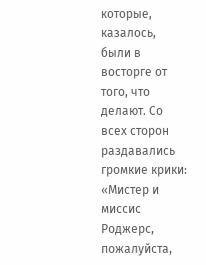которые, казалось, были в восторге от того, что делают. Со всех сторон раздавались громкие крики: «Мистер и миссис Роджерс, пожалуйста,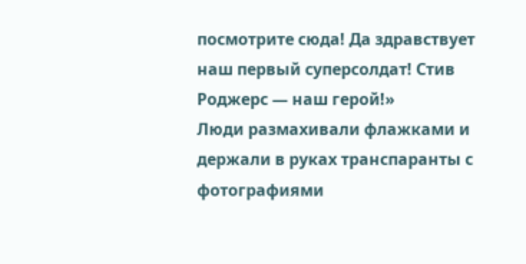посмотрите сюда! Да здравствует наш первый суперсолдат! Стив Роджерс — наш герой!»
Люди размахивали флажками и держали в руках транспаранты с фотографиями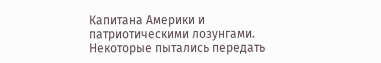Капитана Америки и патриотическими лозунгами. Некоторые пытались передать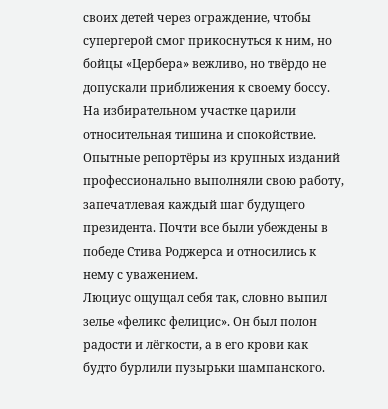своих детей через ограждение, чтобы супергерой смог прикоснуться к ним, но бойцы «Цербера» вежливо, но твёрдо не допускали приближения к своему боссу.
На избирательном участке царили относительная тишина и спокойствие. Опытные репортёры из крупных изданий профессионально выполняли свою работу, запечатлевая каждый шаг будущего президента. Почти все были убеждены в победе Стива Роджерса и относились к нему с уважением.
Люциус ощущал себя так, словно выпил зелье «феликс фелицис». Он был полон радости и лёгкости, а в его крови как будто бурлили пузырьки шампанского.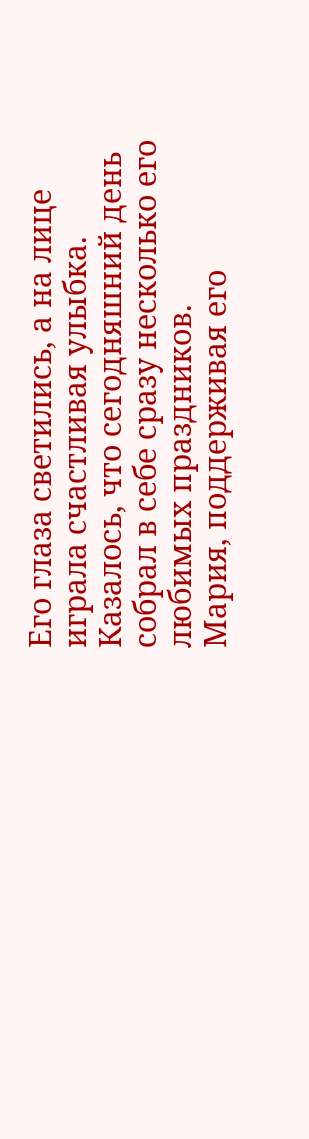Его глаза светились, а на лице играла счастливая улыбка. Казалось, что сегодняшний день собрал в себе сразу несколько его любимых праздников.
Мария, поддерживая его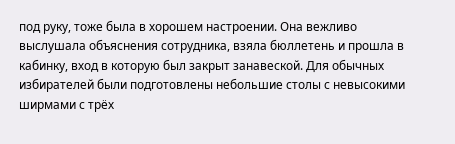под руку, тоже была в хорошем настроении. Она вежливо выслушала объяснения сотрудника, взяла бюллетень и прошла в кабинку, вход в которую был закрыт занавеской. Для обычных избирателей были подготовлены небольшие столы с невысокими ширмами с трёх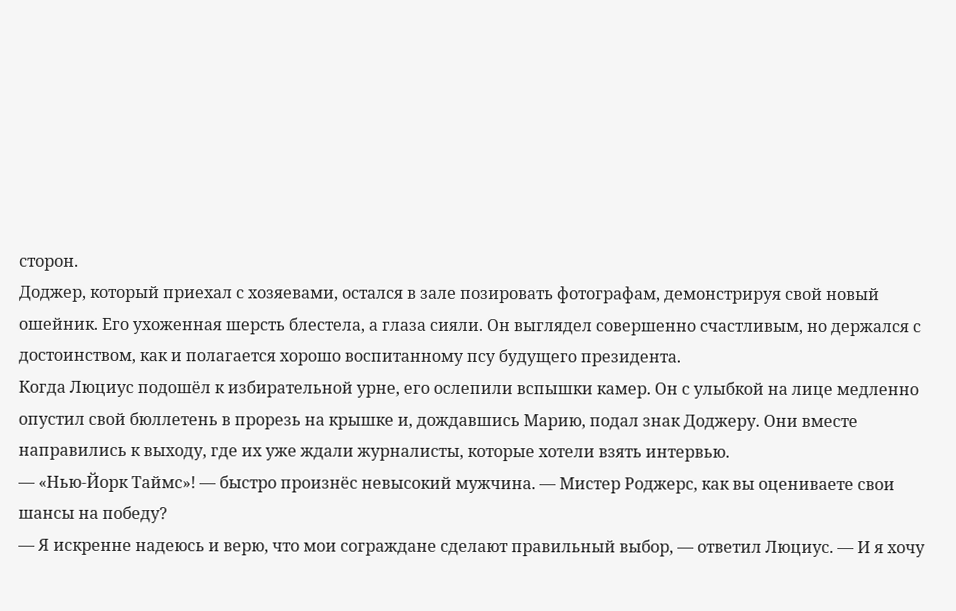сторон.
Доджер, который приехал с хозяевами, остался в зале позировать фотографам, демонстрируя свой новый ошейник. Его ухоженная шерсть блестела, а глаза сияли. Он выглядел совершенно счастливым, но держался с достоинством, как и полагается хорошо воспитанному псу будущего президента.
Когда Люциус подошёл к избирательной урне, его ослепили вспышки камер. Он с улыбкой на лице медленно опустил свой бюллетень в прорезь на крышке и, дождавшись Марию, подал знак Доджеру. Они вместе направились к выходу, где их уже ждали журналисты, которые хотели взять интервью.
— «Нью-Йорк Таймс»! — быстро произнёс невысокий мужчина. — Мистер Роджерс, как вы оцениваете свои шансы на победу?
— Я искренне надеюсь и верю, что мои сограждане сделают правильный выбор, — ответил Люциус. — И я хочу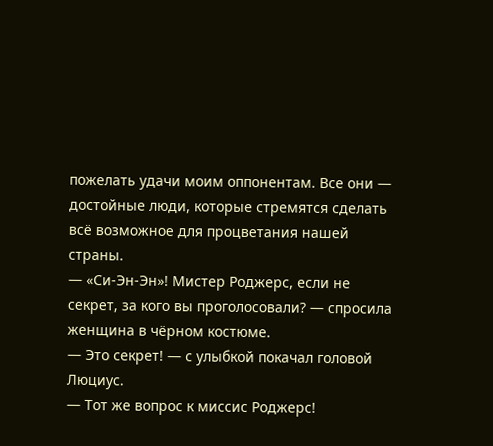пожелать удачи моим оппонентам. Все они — достойные люди, которые стремятся сделать всё возможное для процветания нашей страны.
— «Си-Эн-Эн»! Мистер Роджерс, если не секрет, за кого вы проголосовали? — спросила женщина в чёрном костюме.
— Это секрет! — с улыбкой покачал головой Люциус.
— Тот же вопрос к миссис Роджерс!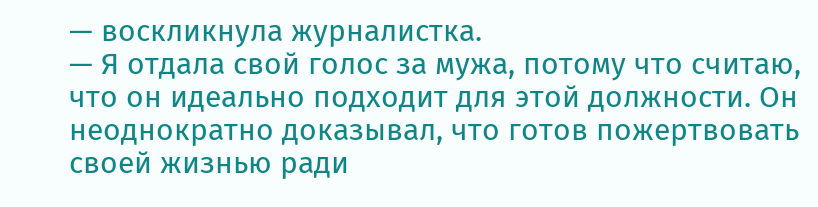— воскликнула журналистка.
— Я отдала свой голос за мужа, потому что считаю, что он идеально подходит для этой должности. Он неоднократно доказывал, что готов пожертвовать своей жизнью ради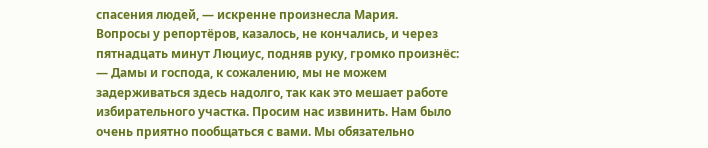спасения людей, — искренне произнесла Мария.
Вопросы у репортёров, казалось, не кончались, и через пятнадцать минут Люциус, подняв руку, громко произнёс:
— Дамы и господа, к сожалению, мы не можем задерживаться здесь надолго, так как это мешает работе избирательного участка. Просим нас извинить. Нам было очень приятно пообщаться с вами. Мы обязательно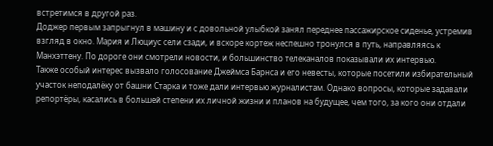встретимся в другой раз.
Доджер первым запрыгнул в машину и с довольной улыбкой занял переднее пассажирское сиденье, устремив взгляд в окно. Мария и Люциус сели сзади, и вскоре кортеж неспешно тронулся в путь, направляясь к Манхэттену. По дороге они смотрели новости, и большинство телеканалов показывали их интервью.
Также особый интерес вызвало голосование Джеймса Барнса и его невесты, которые посетили избирательный участок неподалёку от башни Старка и тоже дали интервью журналистам. Однако вопросы, которые задавали репортёры, касались в большей степени их личной жизни и планов на будущее, чем того, за кого они отдали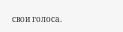свои голоса.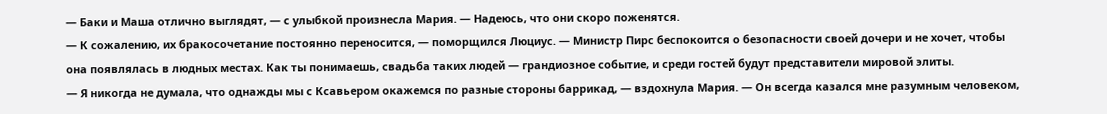— Баки и Маша отлично выглядят, — с улыбкой произнесла Мария. — Надеюсь, что они скоро поженятся.
— К сожалению, их бракосочетание постоянно переносится, — поморщился Люциус. — Министр Пирс беспокоится о безопасности своей дочери и не хочет, чтобы она появлялась в людных местах. Как ты понимаешь, свадьба таких людей — грандиозное событие, и среди гостей будут представители мировой элиты.
— Я никогда не думала, что однажды мы с Ксавьером окажемся по разные стороны баррикад, — вздохнула Мария. — Он всегда казался мне разумным человеком,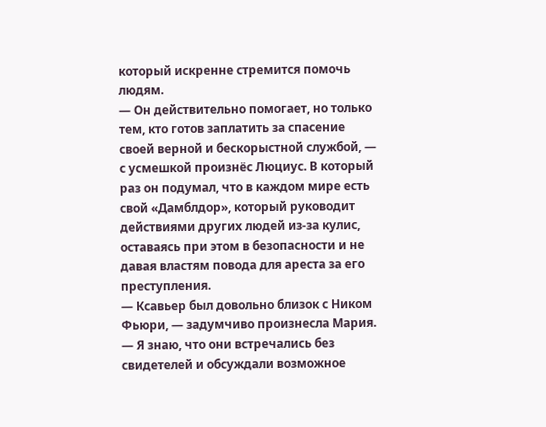который искренне стремится помочь людям.
— Он действительно помогает, но только тем, кто готов заплатить за спасение своей верной и бескорыстной службой, — с усмешкой произнёс Люциус. В который раз он подумал, что в каждом мире есть свой «Дамблдор», который руководит действиями других людей из-за кулис, оставаясь при этом в безопасности и не давая властям повода для ареста за его преступления.
— Ксавьер был довольно близок с Ником Фьюри, — задумчиво произнесла Мария. — Я знаю, что они встречались без свидетелей и обсуждали возможное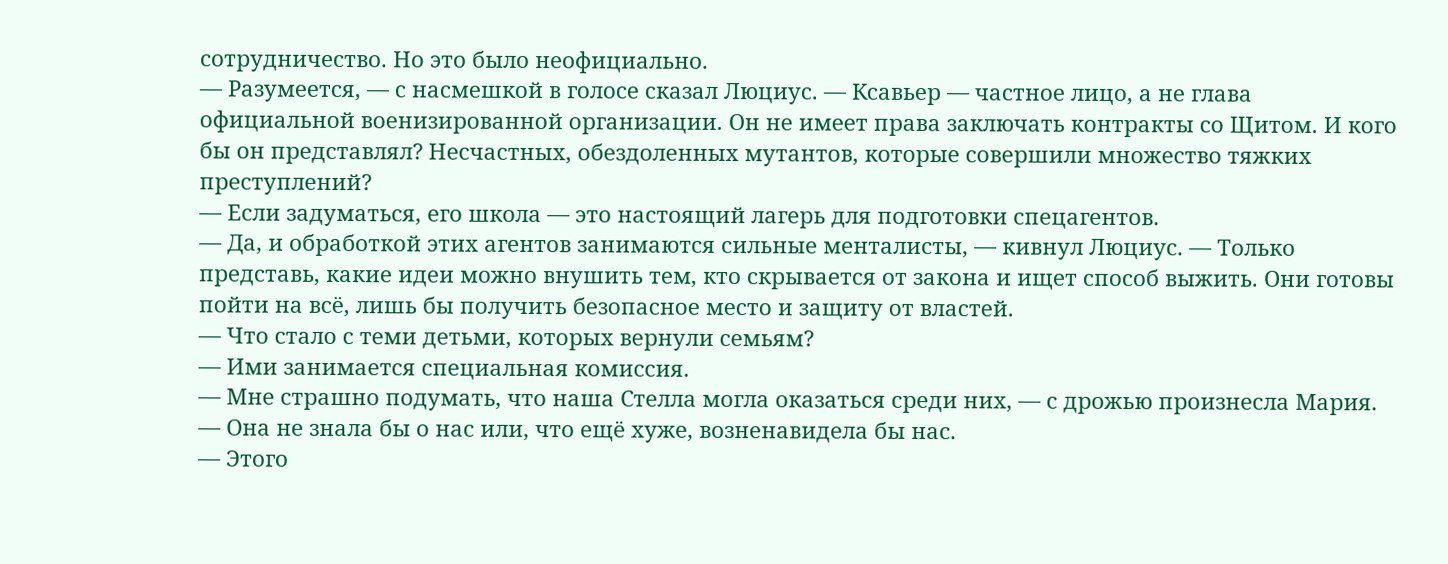сотрудничество. Но это было неофициально.
— Разумеется, — с насмешкой в голосе сказал Люциус. — Ксавьер — частное лицо, а не глава официальной военизированной организации. Он не имеет права заключать контракты со Щитом. И кого бы он представлял? Несчастных, обездоленных мутантов, которые совершили множество тяжких преступлений?
— Если задуматься, его школа — это настоящий лагерь для подготовки спецагентов.
— Да, и обработкой этих агентов занимаются сильные менталисты, — кивнул Люциус. — Только представь, какие идеи можно внушить тем, кто скрывается от закона и ищет способ выжить. Они готовы пойти на всё, лишь бы получить безопасное место и защиту от властей.
— Что стало с теми детьми, которых вернули семьям?
— Ими занимается специальная комиссия.
— Мне страшно подумать, что наша Стелла могла оказаться среди них, — с дрожью произнесла Мария. — Она не знала бы о нас или, что ещё хуже, возненавидела бы нас.
— Этого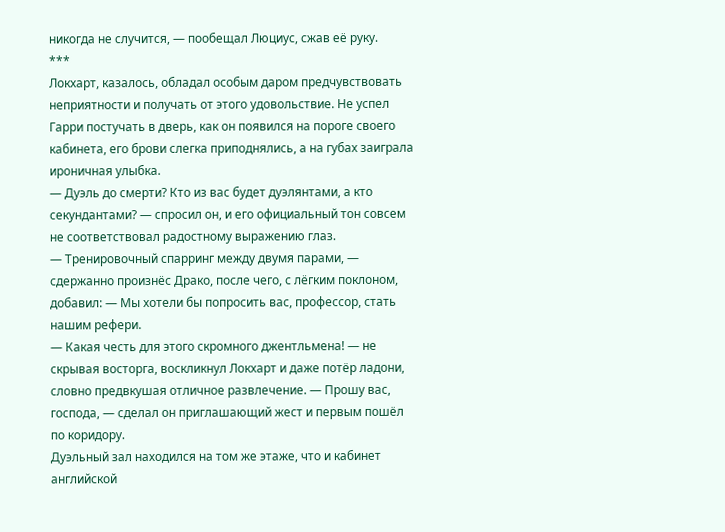никогда не случится, — пообещал Люциус, сжав её руку.
***
Локхарт, казалось, обладал особым даром предчувствовать неприятности и получать от этого удовольствие. Не успел Гарри постучать в дверь, как он появился на пороге своего кабинета, его брови слегка приподнялись, а на губах заиграла ироничная улыбка.
— Дуэль до смерти? Кто из вас будет дуэлянтами, а кто секундантами? — спросил он, и его официальный тон совсем не соответствовал радостному выражению глаз.
— Тренировочный спарринг между двумя парами, — сдержанно произнёс Драко, после чего, с лёгким поклоном, добавил: — Мы хотели бы попросить вас, профессор, стать нашим рефери.
— Какая честь для этого скромного джентльмена! — не скрывая восторга, воскликнул Локхарт и даже потёр ладони, словно предвкушая отличное развлечение. — Прошу вас, господа, — сделал он приглашающий жест и первым пошёл по коридору.
Дуэльный зал находился на том же этаже, что и кабинет английской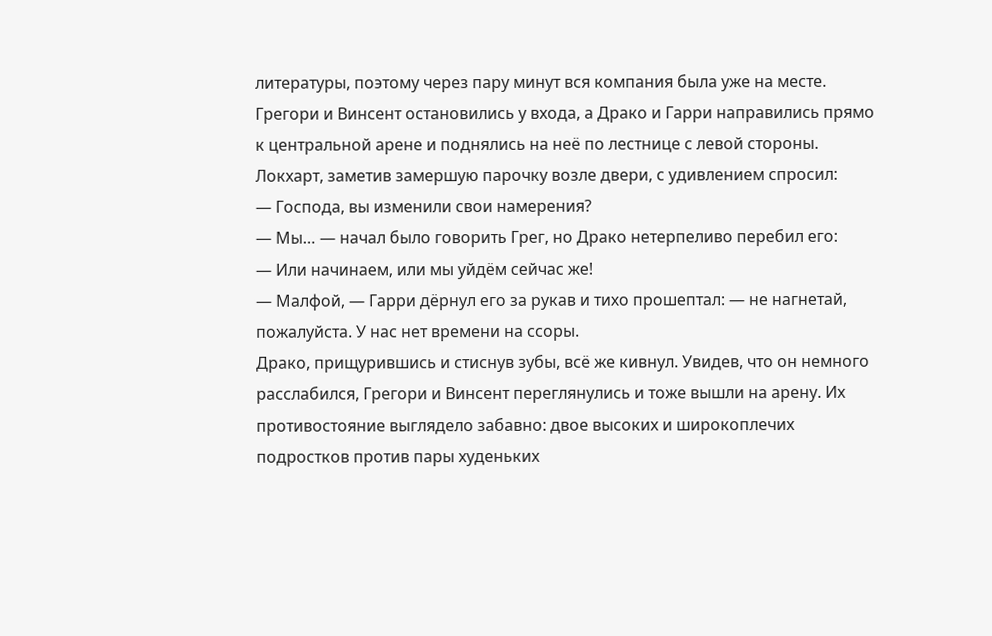литературы, поэтому через пару минут вся компания была уже на месте. Грегори и Винсент остановились у входа, а Драко и Гарри направились прямо к центральной арене и поднялись на неё по лестнице с левой стороны.
Локхарт, заметив замершую парочку возле двери, с удивлением спросил:
— Господа, вы изменили свои намерения?
— Мы… — начал было говорить Грег, но Драко нетерпеливо перебил его:
— Или начинаем, или мы уйдём сейчас же!
— Малфой, — Гарри дёрнул его за рукав и тихо прошептал: — не нагнетай, пожалуйста. У нас нет времени на ссоры.
Драко, прищурившись и стиснув зубы, всё же кивнул. Увидев, что он немного расслабился, Грегори и Винсент переглянулись и тоже вышли на арену. Их противостояние выглядело забавно: двое высоких и широкоплечих подростков против пары худеньких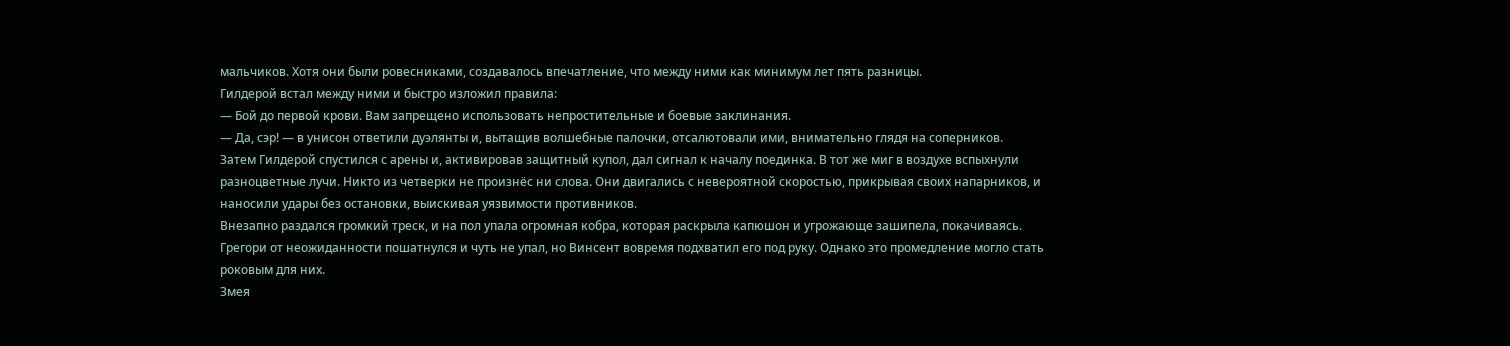мальчиков. Хотя они были ровесниками, создавалось впечатление, что между ними как минимум лет пять разницы.
Гилдерой встал между ними и быстро изложил правила:
— Бой до первой крови. Вам запрещено использовать непростительные и боевые заклинания.
— Да, сэр! — в унисон ответили дуэлянты и, вытащив волшебные палочки, отсалютовали ими, внимательно глядя на соперников.
Затем Гилдерой спустился с арены и, активировав защитный купол, дал сигнал к началу поединка. В тот же миг в воздухе вспыхнули разноцветные лучи. Никто из четверки не произнёс ни слова. Они двигались с невероятной скоростью, прикрывая своих напарников, и наносили удары без остановки, выискивая уязвимости противников.
Внезапно раздался громкий треск, и на пол упала огромная кобра, которая раскрыла капюшон и угрожающе зашипела, покачиваясь. Грегори от неожиданности пошатнулся и чуть не упал, но Винсент вовремя подхватил его под руку. Однако это промедление могло стать роковым для них.
Змея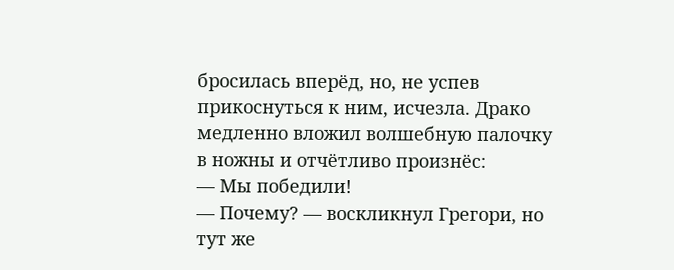бросилась вперёд, но, не успев прикоснуться к ним, исчезла. Драко медленно вложил волшебную палочку в ножны и отчётливо произнёс:
— Мы победили!
— Почему? — воскликнул Грегори, но тут же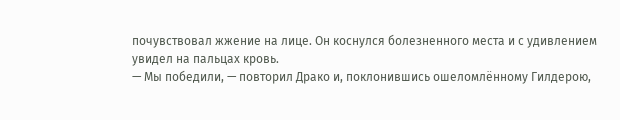почувствовал жжение на лице. Он коснулся болезненного места и с удивлением увидел на пальцах кровь.
— Мы победили, — повторил Драко и, поклонившись ошеломлённому Гилдерою,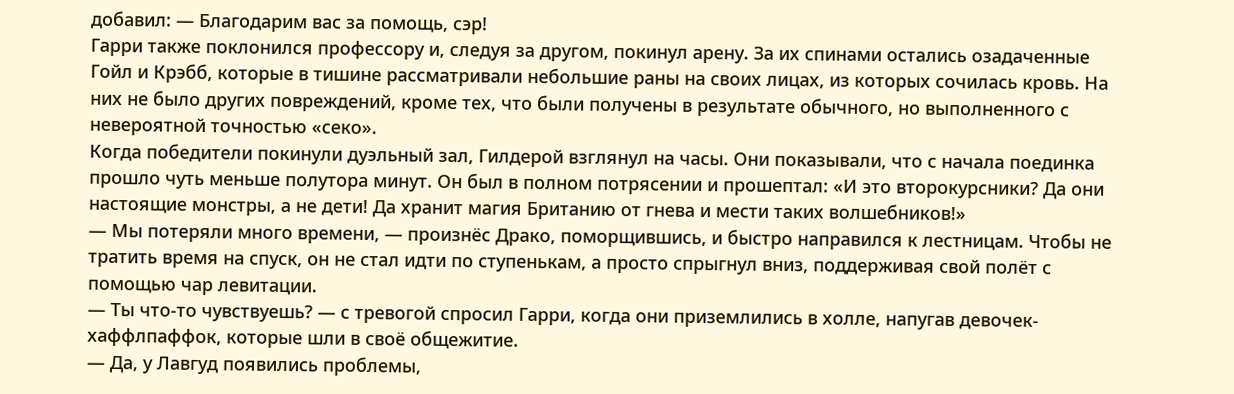добавил: — Благодарим вас за помощь, сэр!
Гарри также поклонился профессору и, следуя за другом, покинул арену. За их спинами остались озадаченные Гойл и Крэбб, которые в тишине рассматривали небольшие раны на своих лицах, из которых сочилась кровь. На них не было других повреждений, кроме тех, что были получены в результате обычного, но выполненного с невероятной точностью «секо».
Когда победители покинули дуэльный зал, Гилдерой взглянул на часы. Они показывали, что с начала поединка прошло чуть меньше полутора минут. Он был в полном потрясении и прошептал: «И это второкурсники? Да они настоящие монстры, а не дети! Да хранит магия Британию от гнева и мести таких волшебников!»
— Мы потеряли много времени, — произнёс Драко, поморщившись, и быстро направился к лестницам. Чтобы не тратить время на спуск, он не стал идти по ступенькам, а просто спрыгнул вниз, поддерживая свой полёт с помощью чар левитации.
— Ты что-то чувствуешь? — с тревогой спросил Гарри, когда они приземлились в холле, напугав девочек-хаффлпаффок, которые шли в своё общежитие.
— Да, у Лавгуд появились проблемы,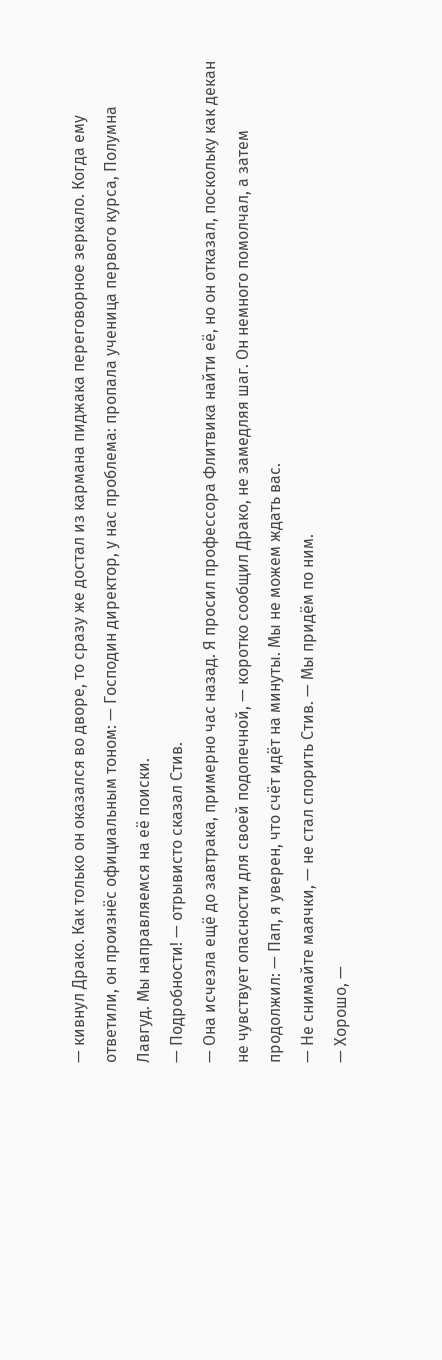— кивнул Драко. Как только он оказался во дворе, то сразу же достал из кармана пиджака переговорное зеркало. Когда ему ответили, он произнёс официальным тоном: — Господин директор, у нас проблема: пропала ученица первого курса, Полумна Лавгуд. Мы направляемся на её поиски.
— Подробности! — отрывисто сказал Стив.
— Она исчезла ещё до завтрака, примерно час назад. Я просил профессора Флитвика найти её, но он отказал, поскольку как декан не чувствует опасности для своей подопечной, — коротко сообщил Драко, не замедляя шаг. Он немного помолчал, а затем продолжил: — Пап, я уверен, что счёт идёт на минуты. Мы не можем ждать вас.
— Не снимайте маячки, — не стал спорить Стив. — Мы придём по ним.
— Хорошо, —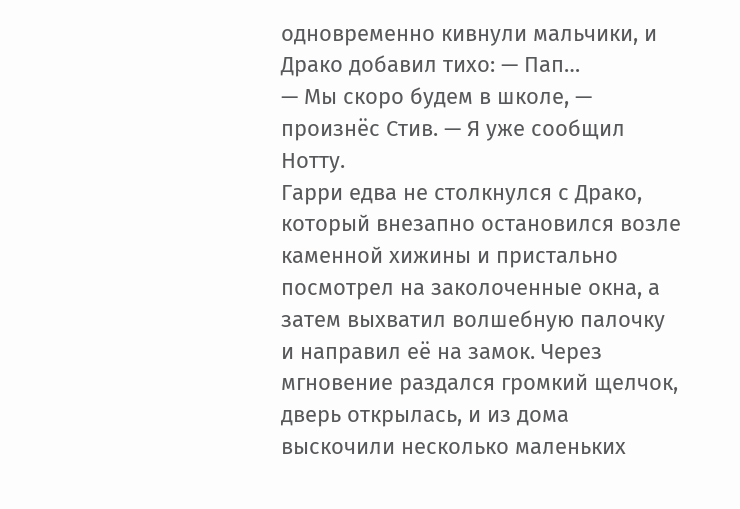одновременно кивнули мальчики, и Драко добавил тихо: — Пап…
— Мы скоро будем в школе, — произнёс Стив. — Я уже сообщил Нотту.
Гарри едва не столкнулся с Драко, который внезапно остановился возле каменной хижины и пристально посмотрел на заколоченные окна, а затем выхватил волшебную палочку и направил её на замок. Через мгновение раздался громкий щелчок, дверь открылась, и из дома выскочили несколько маленьких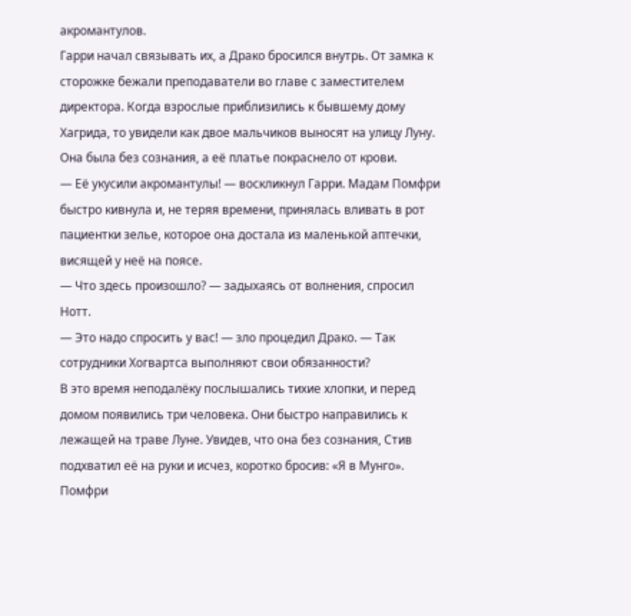акромантулов.
Гарри начал связывать их, а Драко бросился внутрь. От замка к сторожке бежали преподаватели во главе с заместителем директора. Когда взрослые приблизились к бывшему дому Хагрида, то увидели как двое мальчиков выносят на улицу Луну. Она была без сознания, а её платье покраснело от крови.
— Её укусили акромантулы! — воскликнул Гарри. Мадам Помфри быстро кивнула и, не теряя времени, принялась вливать в рот пациентки зелье, которое она достала из маленькой аптечки, висящей у неё на поясе.
— Что здесь произошло? — задыхаясь от волнения, спросил Нотт.
— Это надо спросить у вас! — зло процедил Драко. — Так сотрудники Хогвартса выполняют свои обязанности?
В это время неподалёку послышались тихие хлопки, и перед домом появились три человека. Они быстро направились к лежащей на траве Луне. Увидев, что она без сознания, Стив подхватил её на руки и исчез, коротко бросив: «Я в Мунго».
Помфри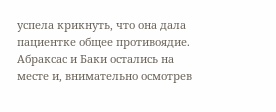успела крикнуть, что она дала пациентке общее противоядие. Абраксас и Баки остались на месте и, внимательно осмотрев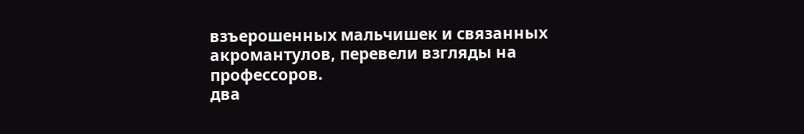взъерошенных мальчишек и связанных акромантулов, перевели взгляды на профессоров.
два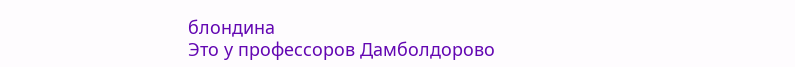блондина
Это у профессоров Дамболдорово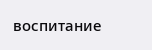воспитание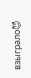взыграло😈